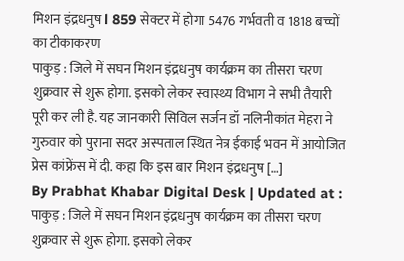मिशन इंद्रधनुष l 859 सेक्टर में होगा 5476 गर्भवती व 1818 बच्चों का टीकाकरण
पाकुड़ : जिले में सघन मिशन इंद्रधनुष कार्यक्रम का तीसरा चरण शुक्रवार से शुरू होगा. इसको लेकर स्वास्थ्य विभाग ने सभी तैयारी पूरी कर ली है. यह जानकारी सिविल सर्जन डॉ नलिनीकांत मेहरा ने गुरुवार को पुराना सदर अस्पताल स्थित नेत्र ईकाई भवन में आयोजित प्रेस कांफ्रेंस में दी. कहा कि इस बार मिशन इंद्रधनुष […]
By Prabhat Khabar Digital Desk | Updated at :
पाकुड़ : जिले में सघन मिशन इंद्रधनुष कार्यक्रम का तीसरा चरण शुक्रवार से शुरू होगा. इसको लेकर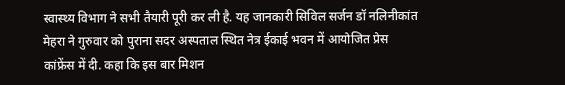स्वास्थ्य विभाग ने सभी तैयारी पूरी कर ली है. यह जानकारी सिविल सर्जन डॉ नलिनीकांत मेहरा ने गुरुवार को पुराना सदर अस्पताल स्थित नेत्र ईकाई भवन में आयोजित प्रेस कांफ्रेंस में दी. कहा कि इस बार मिशन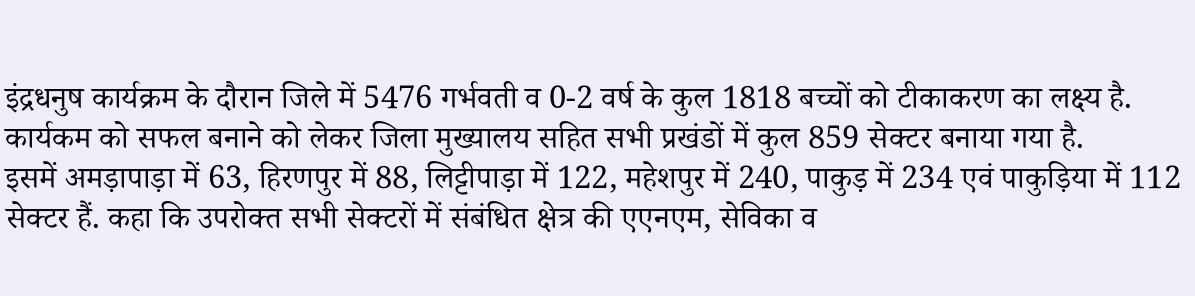इंद्रधनुष कार्यक्रम के दौरान जिले में 5476 गर्भवती व 0-2 वर्ष के कुल 1818 बच्चों को टीकाकरण का लक्ष्य है. कार्यकम को सफल बनाने को लेकर जिला मुख्यालय सहित सभी प्रखंडों में कुल 859 सेक्टर बनाया गया है.
इसमें अमड़ापाड़ा में 63, हिरणपुर में 88, लिट्टीपाड़ा में 122, महेशपुर में 240, पाकुड़ में 234 एवं पाकुड़िया में 112 सेक्टर हैं. कहा कि उपरोक्त सभी सेक्टरों में संबंधित क्षेत्र की एएनएम, सेविका व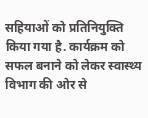सहियाओं को प्रतिनियुक्ति किया गया है. कार्यक्रम को सफल बनाने को लेकर स्वास्थ्य विभाग की ओर से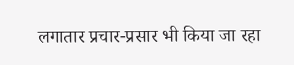लगातार प्रचार-प्रसार भी किया जा रहा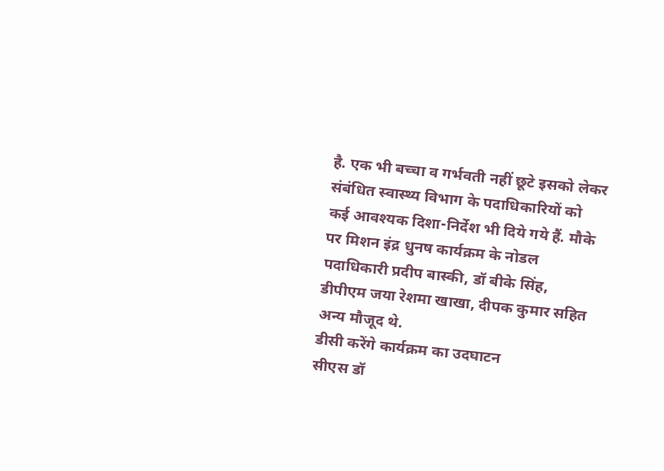है. एक भी बच्चा व गर्भवती नहीं छूटे इसको लेकर संबंधित स्वास्थ्य विभाग के पदाधिकारियों को कई आवश्यक दिशा-निर्देश भी दिये गये हैं. मौके पर मिशन इंद्र धुनष कार्यक्रम के नोडल पदाधिकारी प्रदीप बास्की, डॉ बीके सिंह, डीपीएम जया रेशमा खाखा, दीपक कुमार सहित अन्य मौजूद थे.
डीसी करेंगे कार्यक्रम का उदघाटन
सीएस डॉ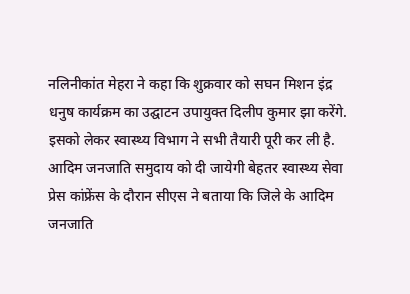नलिनीकांत मेहरा ने कहा कि शुक्रवार को सघन मिशन इंद्र धनुष कार्यक्रम का उद्घाटन उपायुक्त दिलीप कुमार झा करेंगे. इसको लेकर स्वास्थ्य विभाग ने सभी तैयारी पूरी कर ली है.
आदिम जनजाति समुदाय को दी जायेगी बेहतर स्वास्थ्य सेवा
प्रेस कांफ्रेंस के दौरान सीएस ने बताया कि जिले के आदिम जनजाति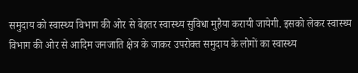समुदाय को स्वास्थ्य विभाग की ओर से बेहतर स्वास्थ्य सुविधा मुहैया करायी जायेगी. इसको लेकर स्वास्थ्य विभाग की ओर से आदिम जनजाति क्षेत्र के जाकर उपरोक्त समुदाय के लोगों का स्वास्थ्य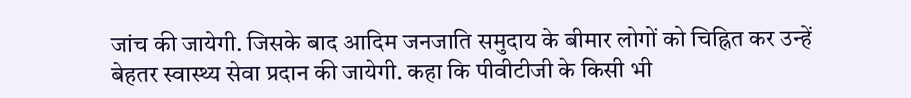जांच की जायेगी. जिसके बाद आदिम जनजाति समुदाय के बीमार लोगों को चिह्नित कर उन्हें बेहतर स्वास्थ्य सेवा प्रदान की जायेगी. कहा कि पीवीटीजी के किसी भी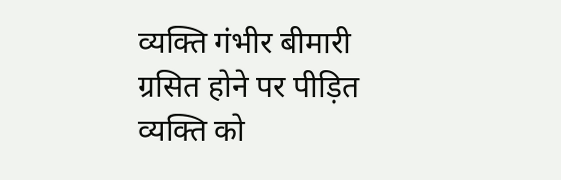व्यक्ति गंभीर बीमारी ग्रसित होने पर पीड़ित व्यक्ति को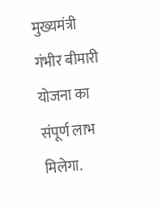मुख्यमंत्री गंभीर बीमारी योजना का संपूर्ण लाभ मिलेगा.